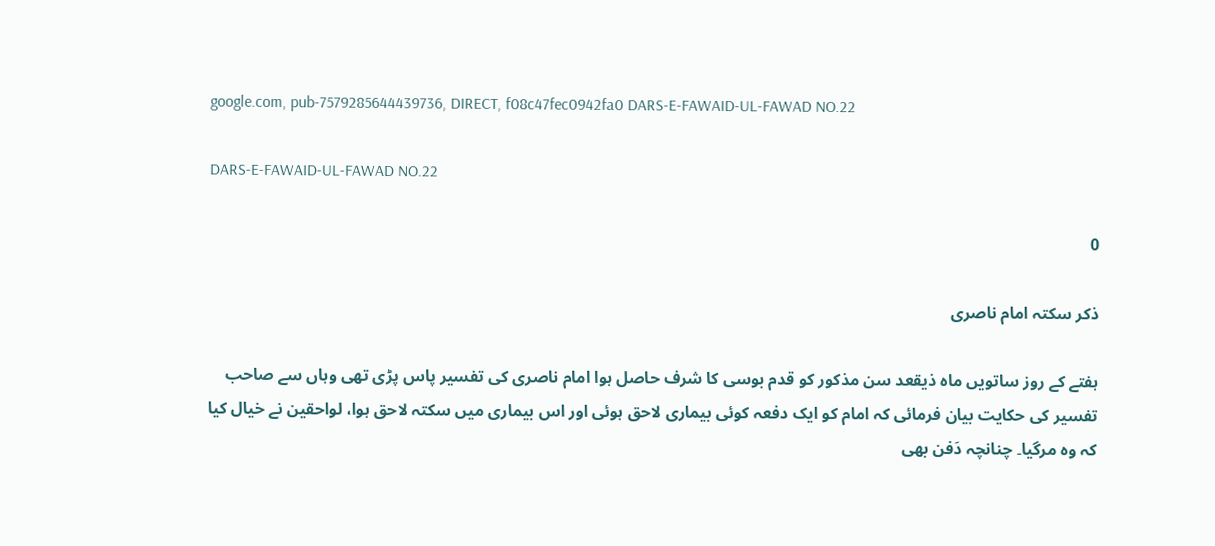google.com, pub-7579285644439736, DIRECT, f08c47fec0942fa0 DARS-E-FAWAID-UL-FAWAD NO.22

DARS-E-FAWAID-UL-FAWAD NO.22

0

ذکر سکتہ امام ناصری

ہفتے کے روز ساتویں ماہ ذیقعد سن مذکور کو قدم بوسی کا شرف حاصل ہوا امام ناصری کی تفسیر پاس پڑی تھی وہاں سے صاحب تفسیر کی حکایت بیان فرمائی کہ امام کو ایک دفعہ کوئی بیماری لاحق ہوئی اور اس بیماری میں سکتہ لاحق ہوا، لواحقین نے خیال کیا کہ وہ مرگیا۔ چنانچہ دَفن بھی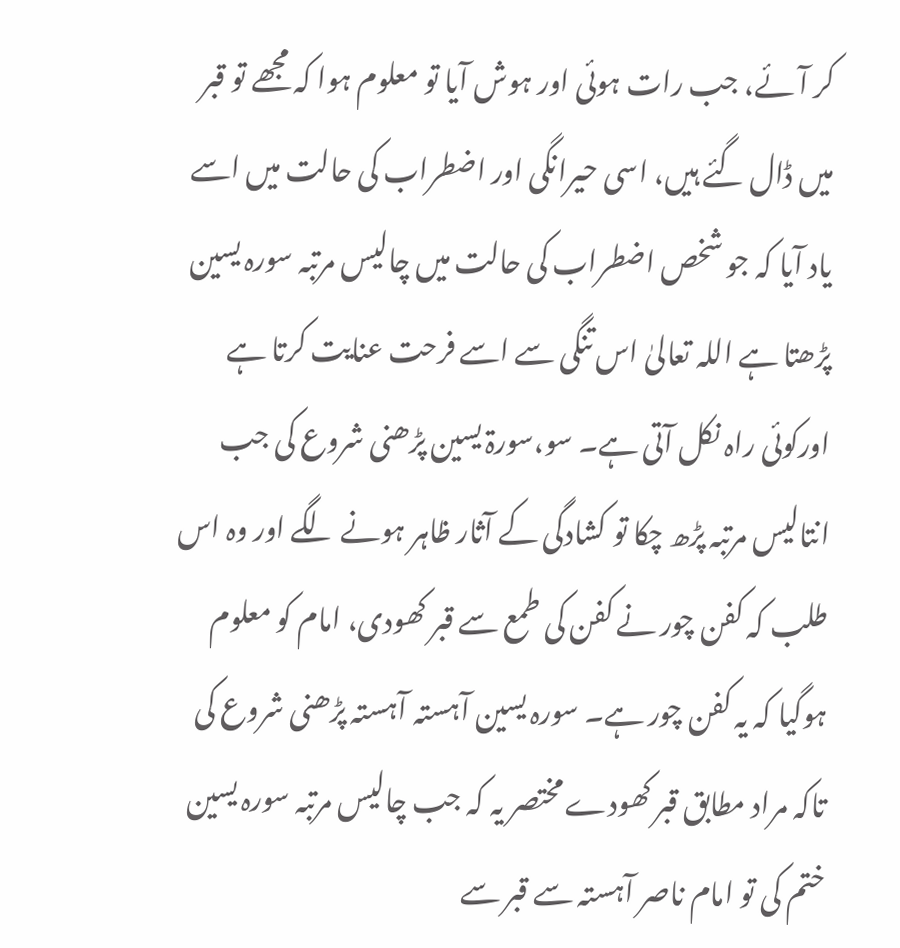کر آئے، جب رات ہوئی اور ہوش آیا تو معلوم ہوا کہ مجھے تو قبر میں ڈال گئے ہیں، اسی حیرانگی اور اضطراب کی حالت میں اسے یاد آیا کہ جو شخص اضطراب کی حالت میں چالیس مرتبہ سورہ یسین پڑھتا ہے اللہ تعالیٰ اس تنگی سے اسے فرحت عنایت کرتا ہے اورکوئی راہ نکل آتی ہے۔ سو،سورۃ یسین پڑھنی شروع کی جب انتالیس مرتبہ پڑھ چکا تو کشادگی کے آثار ظاہر ہونے لگے اور وہ اس طلب کہ کفن چور نے کفن کی طمع سے قبر کھودی، امام کو معلوم ہوگیا کہ یہ کفن چور ہے۔ سورہ یسین آہستہ آہستہ پڑھنی شروع کی تاکہ مراد مطابق قبر کھودے مختصر یہ کہ جب چالیس مرتبہ سورہ یسین ختم کی تو امام ناصر آہستہ سے قبر سے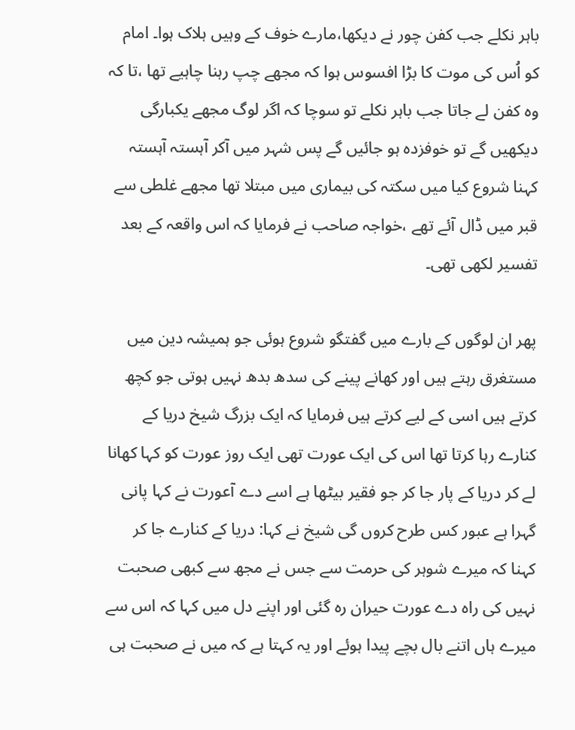باہر نکلے جب کفن چور نے دیکھا،مارے خوف کے وہیں ہلاک ہوا۔ امام کو اُس کی موت کا بڑا افسوس ہوا کہ مجھے چپ رہنا چاہیے تھا ،تا کہ وہ کفن لے جاتا جب باہر نکلے تو سوچا کہ اگر لوگ مجھے یکبارگی دیکھیں گے تو خوفزدہ ہو جائیں گے پس شہر میں آکر آہستہ آہستہ کہنا شروع کیا میں سکتہ کی بیماری میں مبتلا تھا مجھے غلطی سے قبر میں ڈال آئے تھے ،خواجہ صاحب نے فرمایا کہ اس واقعہ کے بعد تفسیر لکھی تھی۔

پھر ان لوگوں کے بارے میں گفتگو شروع ہوئی جو ہمیشہ دین میں مستغرق رہتے ہیں اور کھانے پینے کی سدھ بدھ نہیں ہوتی جو کچھ کرتے ہیں اسی کے لیے کرتے ہیں فرمایا کہ ایک بزرگ شیخ دریا کے کنارے رہا کرتا تھا اس کی ایک عورت تھی ایک روز عورت کو کہا کھانا لے کر دریا کے پار جا کر جو فقیر بیٹھا ہے اسے دے آعورت نے کہا پانی گہرا ہے عبور کس طرح کروں گی شیخ نے کہا: دریا کے کنارے جا کر کہنا کہ میرے شوہر کی حرمت سے جس نے مجھ سے کبھی صحبت نہیں کی راہ دے عورت حیران رہ گئی اور اپنے دل میں کہا کہ اس سے میرے ہاں اتنے بال بچے پیدا ہوئے اور یہ کہتا ہے کہ میں نے صحبت ہی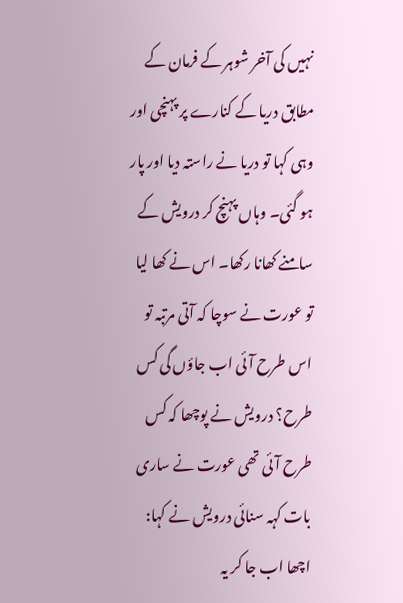نہیں کی آخر شوہر کے فرمان کے مطابق دریا کے کنارے پر پہنچی اور وہی کہا تو دریا نے راستہ دیا اور پار ہو گئی۔ وہاں پہنچ کر درویش کے سامنے کھانا رکھا۔ اس نے کھا لیا تو عورت نے سوچا کہ آتی مرتبہ تو اس طرح آئی اب جاؤں گی کس طرح؟ درویش نے پوچھا کہ کس طرح آئی تھی عورت نے ساری بات کہہ سنائی درویش نے کہا: اچھا اب جا کر یہ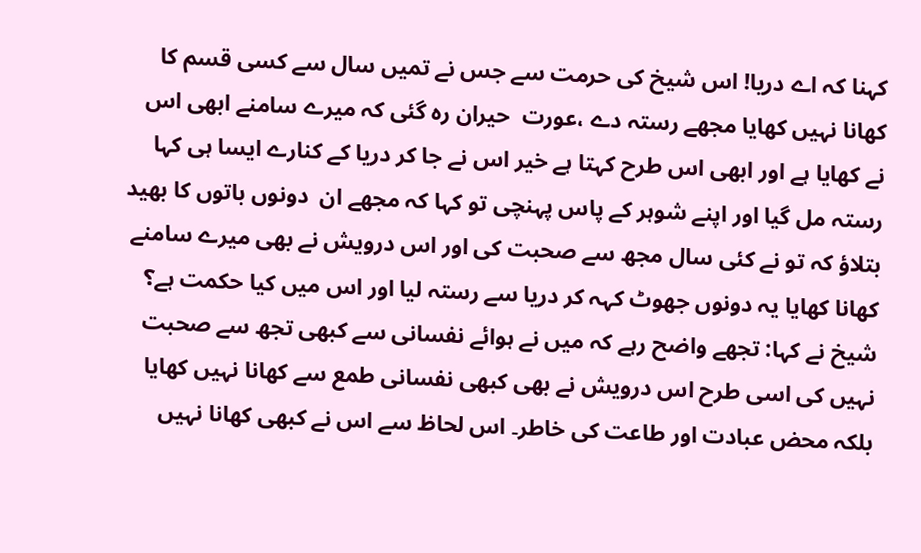کہنا کہ اے دریا! اس شیخ کی حرمت سے جس نے تمیں سال سے کسی قسم کا کھانا نہیں کھایا مجھے رستہ دے ،عورت  حیران رہ گئی کہ میرے سامنے ابھی اس نے کھایا ہے اور ابھی اس طرح کہتا ہے خیر اس نے جا کر دریا کے کنارے ایسا ہی کہا رستہ مل گیا اور اپنے شوہر کے پاس پہنچی تو کہا کہ مجھے ان  دونوں باتوں کا بھید بتلاؤ کہ تو نے کئی سال مجھ سے صحبت کی اور اس درویش نے بھی میرے سامنے کھانا کھایا یہ دونوں جھوٹ کہہ کر دریا سے رستہ لیا اور اس میں کیا حکمت ہے؟ شیخ نے کہا: تجھے واضح رہے کہ میں نے ہوائے نفسانی سے کبھی تجھ سے صحبت نہیں کی اسی طرح اس درویش نے بھی کبھی نفسانی طمع سے کھانا نہیں کھایا بلکہ محض عبادت اور طاعت کی خاطر۔ اس لحاظ سے اس نے کبھی کھانا نہیں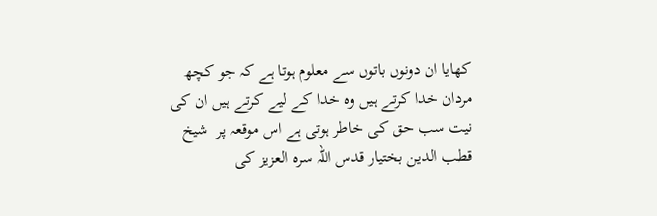کھایا ان دونوں باتوں سے معلوم ہوتا ہے کہ جو کچھ مردان خدا کرتے ہیں وہ خدا کے لیے کرتے ہیں ان کی نیت سب حق کی خاطر ہوتی ہے اس موقعہ پر  شیخ قطب الدین بختیار قدس اللہ سرہ العزیز کی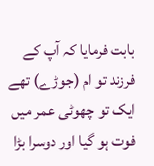بابت فرمایا کہ آپ کے فرزند تو ام (جوڑے) تھے ایک تو چھوٹی عمر میں فوت ہو گیا اور دوسرا بڑا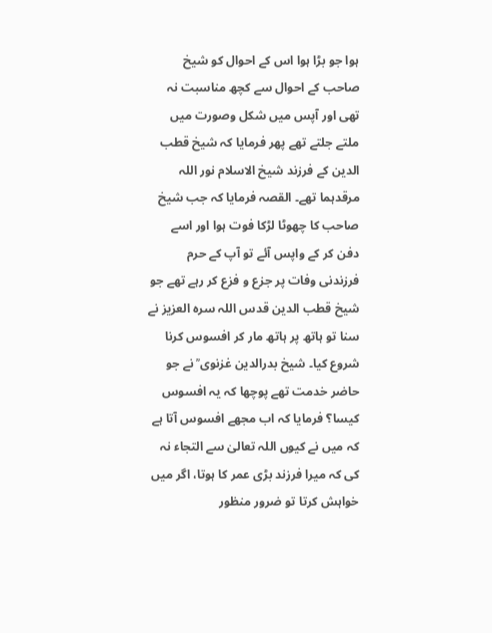ہوا جو بڑا ہوا اس کے احوال کو شیخ صاحب کے احوال سے کچھ مناسبت نہ تھی اور آپس میں شکل وصورت میں ملتے جلتے تھے پھر فرمایا کہ شیخ قطب الدین کے فرزند شیخ الاسلام نور اللہ مرقدہما تھے۔ القصہ فرمایا کہ جب شیخ صاحب کا چھوٹا لڑکا فوت ہوا اور اسے دفن کر کے واپس آئے تو آپ کے حرم فرزندنی وفات پر جزع و فزع کر رہے تھے جو شیخ قطب الدین قدس اللہ سرہ العزیز نے سنا تو ہاتھ پر ہاتھ مار کر افسوس کرنا شروع کیا۔ شیخ بدرالدین غزنوی ؒ نے جو حاضر خدمت تھے پوچھا کہ یہ افسوس کیسا؟ فرمایا کہ اب مجھے افسوس آتا ہے کہ میں نے کیوں اللہ تعالیٰ سے التجاء نہ کی کہ میرا فرزند بڑی عمر کا ہوتا، اگر میں خواہش کرتا تو ضرور منظور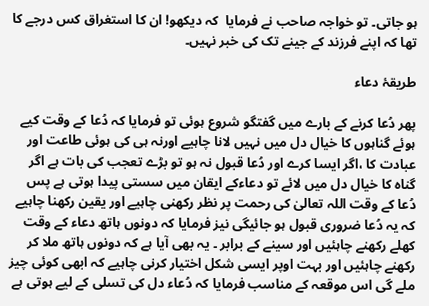ہو جاتی۔ تو خواجہ صاحب نے فرمایا  کہ دیکھو! ان کا استغراق کس درجے کا تھا کہ اپنے فرزند کے جینے تک کی خبر نہیں۔

طريقۂ دعاء

پھر دُعا کرنے کے بارے میں گفتگو شروع ہوئی تو فرمایا کہ دُعا کے وقت کیے ہوئے گناہوں کا خیال دل میں نہیں لانا چاہیے اورنہ ہی کی ہوئی طاعت اور عبادت کا ،اگر ایسا کرے اور دُعا قبول نہ ہو تو بڑے تعجب کی بات ہے اگر گناہ کا خیال دل میں لائے تو دعاءکے ایقان میں سستی پیدا ہوتی ہے پس دُعا کے وقت اللہ تعالیٰ کی رحمت پر نظر رکھنی چاہیے اور یقین رکھنا چاہیے کہ یہ دُعا ضروری قبول ہو جائیگی نیز فرمایا کہ دونوں ہاتھ دعاء کے وقت کھلے رکھنے چاہئیں اور سینے کے برابر ۔ یہ بھی آیا ہے کہ دونوں ہاتھ ملا کر رکھنے چاہئیں اور بہت اوپر ایسی شکل اختیار کرنی چاہیے کہ ابھی کوئی چیز ملے گی اس موقعہ کے مناسب فرمایا کہ دُعاء دل کی تسلی کے لیے ہوتی ہے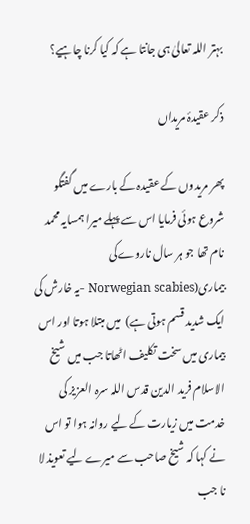بہتر اللہ تعالیٰ ہی جانتا ہے کہ کیا کرنا چاہیے؟

ذکر عقیدۂ مریداں

پھر مریدوں کے عقیدہ کے بارے میں گفتگو شروع ہوئی فرمایا اس سے پہلے میرا ہمسایہ محمد نام تھا جو ہر سال ناروےکی بیماری(Norwegian scabies -یہ خارش کی ایک شدید قسم ہوتی ہے)  میں مبتلا ہوتا اور اس بیماری میں سخت تکلیف اٹھاتا جب میں شیخ الاسلام فرید الدین قدس اللہ سرہ العزیز کی خدمت میں زیارت کے لیے روانہ ہوا تو اس نے کہا کہ شیخ صاحب سے میرے لیے تعویذ لا نا جب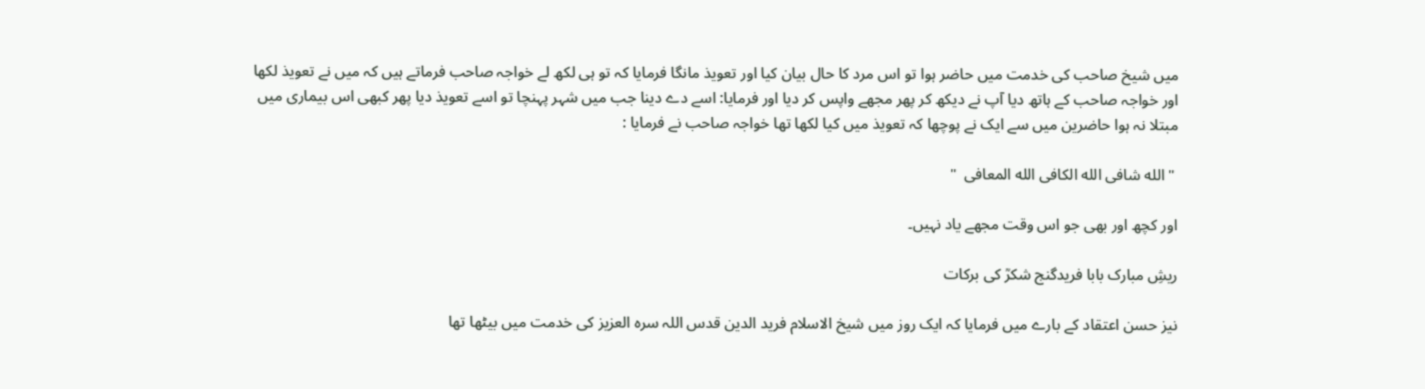میں شیخ صاحب کی خدمت میں حاضر ہوا تو اس مرد کا حال بیان کیا اور تعویذ مانگا فرمایا کہ تو ہی لکھ لے خواجہ صاحب فرماتے ہیں کہ میں نے تعویذ لکھا اور خواجہ صاحب کے ہاتھ دیا آپ نے دیکھ کر پھر مجھے واپس کر دیا اور فرمایا: اسے دے دینا جب میں شہر پہنچا تو اسے تعویذ دیا پھر کبھی اس بیماری میں مبتلا نہ ہوا حاضرین میں سے ایک نے پوچھا کہ تعویذ میں کیا لکھا تھا خواجہ صاحب نے فرمایا :

 " الله شافی الله الكافى الله المعافی  "

اور کچھ اور بھی جو اس وقت مجھے یاد نہیں۔

ریشِ مبارک بابا فریدگنج شکرؒ کی برکات

نیز حسن اعتقاد کے بارے میں فرمایا کہ ایک روز میں شیخ الاسلام فرید الدین قدس اللہ سرہ العزیز کی خدمت میں بیٹھا تھا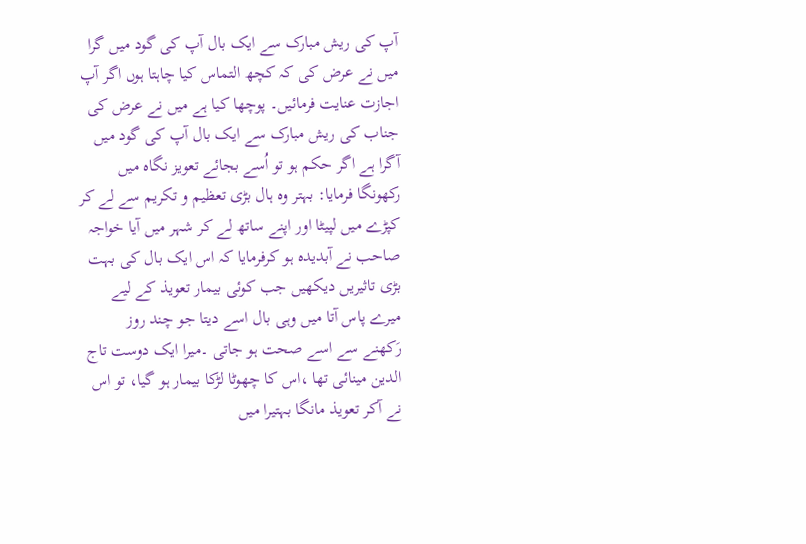آپ کی ریش مبارک سے ایک بال آپ کی گود میں گرا میں نے عرض کی کہ کچھ التماس کیا چاہتا ہوں اگر آپ اجازت عنایت فرمائیں۔ پوچھا کیا ہے میں نے عرض کی جناب کی ریش مبارک سے ایک بال آپ کی گود میں آگرا ہے اگر حکم ہو تو اُسے بجائے تعویز نگاہ میں رکھونگا فرمایا: بہتر وہ ہال بڑی تعظیم و تکریم سے لے کر کپڑے میں لپیٹا اور اپنے ساتھ لے کر شہر میں آیا خواجہ صاحب نے آبدیدہ ہو کرفرمایا کہ اس ایک بال کی بہت بڑی تاثیریں دیکھیں جب کوئی بیمار تعویذ کے لیے میرے پاس آتا میں وہی بال اسے دیتا جو چند روز  رَکھنے سے اسے صحت ہو جاتی ۔میرا ایک دوست تاج الدین مینائی تھا ،اس کا چھوٹا لڑکا بیمار ہو گیا، تو اس نے آکر تعویذ مانگا بہتیرا میں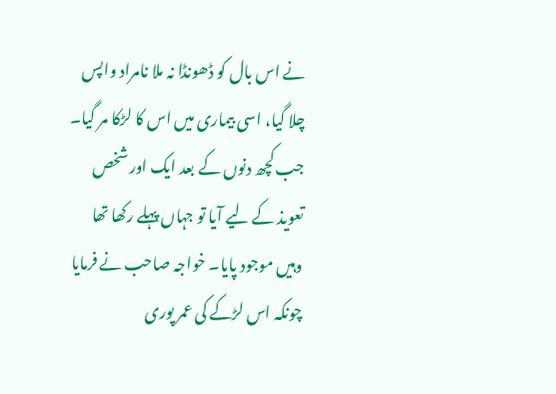نے اس بال کو ڈھونڈا نہ ملا نامراد واپس چلا گیا، اسی بیماری میں اس کا لڑکا مر گیا۔ جب کچھ دنوں کے بعد ایک اور شخص تعویذ کے لیے آیا تو جہاں پہلے رکھا تھا وہیں موجود پایا۔ خواجہ صاحب نے فرمایا چونکہ اس لڑکے کی عمر پوری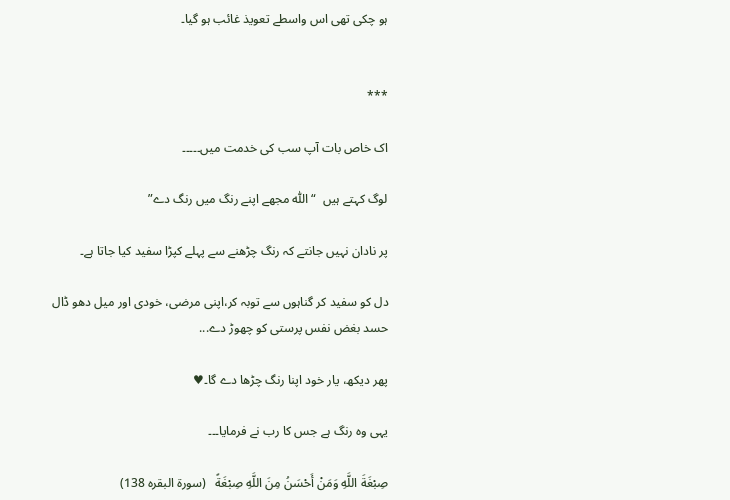ہو چکی تھی اس واسطے تعویذ غائب ہو گیا۔


***

اک خاص بات آپ سب کی خدمت میں۔۔۔۔۔

لوگ کہتے ہیں  “اللّٰہ مجھے اپنے رنگ میں رنگ دے”

پر نادان نہیں جانتے کہ رنگ چڑھنے سے پہلے کپڑا سفید کیا جاتا ہے۔

دل کو سفید کر گناہوں سے توبہ کر،اپنی مرضی، خودی اور میل دھو ڈال حسد بغض نفس پرستی کو چھوڑ دے...

پھر دیکھ، یار خود اپنا رنگ چڑھا دے گا۔♥

یہی وہ رنگ ہے جس کا رب نے فرمایا۔۔۔

صِبْغَةَ اللَّهِ وَمَنْ أَحْسَنُ مِنَ اللَّهِ صِبْغَةً   (سورۃ البقرہ 138)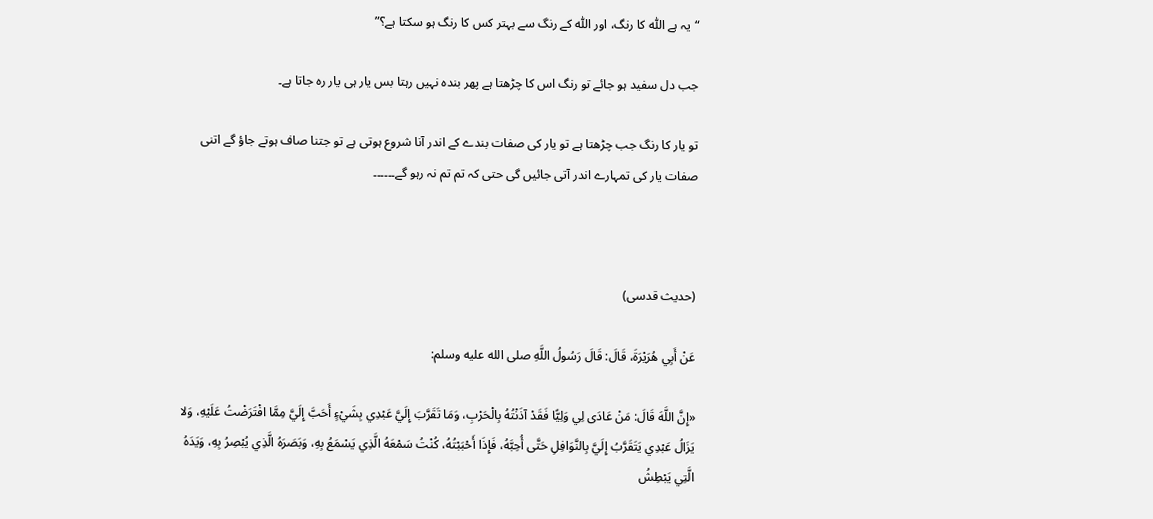“یہ ہے اللّٰہ کا رنگ، اور اللّٰہ کے رنگ سے بہتر کس کا رنگ ہو سکتا ہے؟”

جب دل سفید ہو جائے تو رنگ اس کا چڑھتا ہے پھر بندہ نہیں رہتا بس یار ہی یار رہ جاتا ہے۔

تو یار کا رنگ جب چڑھتا ہے تو یار کی صفات بندے کے اندر آنا شروع ہوتی ہے تو جتنا صاف ہوتے جاؤ گے اتنی صفات یار کی تمہارے اندر آتی جائیں گی حتی کہ تم تم نہ رہو گے۔۔۔۔۔۔



(حدیث قدسی)

عَنْ أَبِي هُرَيْرَةَ، قَالَ: قَالَ رَسُولُ اللَّهِ صلى الله عليه وسلم:

«إِنَّ اللَّهَ قَالَ: مَنْ عَادَى لِي وَلِيًّا فَقَدْ آذَنْتُهُ بِالْحَرْبِ، وَمَا تَقَرَّبَ إِلَيَّ عَبْدِي بِشَيْءٍ أَحَبَّ إِلَيَّ مِمَّا افْتَرَضْتُ عَلَيْهِ، وَلا يَزَالُ عَبْدِي يَتَقَرَّبُ إِلَيَّ بِالنَّوَافِلِ حَتَّى أُحِبَّهُ، فَإِذَا أَحْبَبْتُهُ، كُنْتُ سَمْعَهُ الَّذِي يَسْمَعُ بِهِ، وَبَصَرَهُ الَّذِي يُبْصِرُ بِهِ، وَيَدَهُ الَّتِي يَبْطِشُ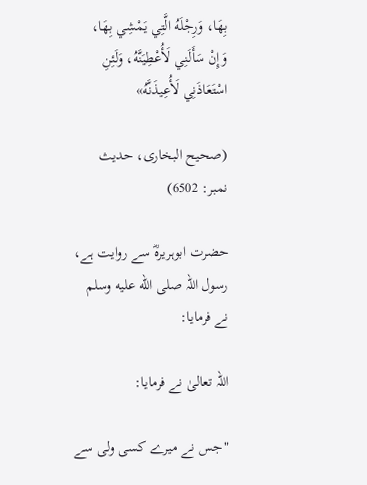بِهَا، وَرِجْلَهُ الَّتِي يَمْشِي بِهَا، وَإِنْ سَأَلَنِي لَأُعْطِيَنَّهُ، وَلَئِنِ اسْتَعَاذَنِي لَأُعِيذَنَّهُ»

(صحیح البخاری، حدیث نمبر: 6502)

حضرت ابوہریرہؓ سے روایت ہے، رسول اللہ صلى الله عليه وسلم نے فرمایا:

اللہ تعالیٰ نے فرمایا:

"جس نے میرے کسی ولی سے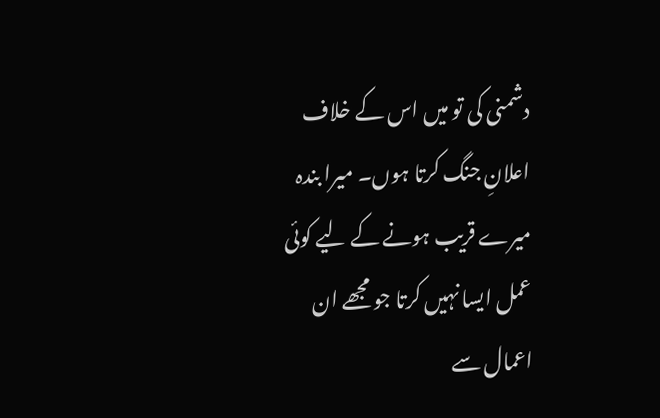دشمنی کی تو میں اس کے خلاف اعلانِ جنگ کرتا ہوں۔ میرا بندہ میرے قریب ہونے کے لیے کوئی عمل ایسا نہیں کرتا جو مجھے ان اعمال سے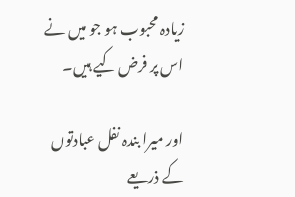زیادہ محبوب ہو جو میں نے اس پر فرض کیے ہیں۔

اور میرا بندہ نفل عبادتوں کے ذریعے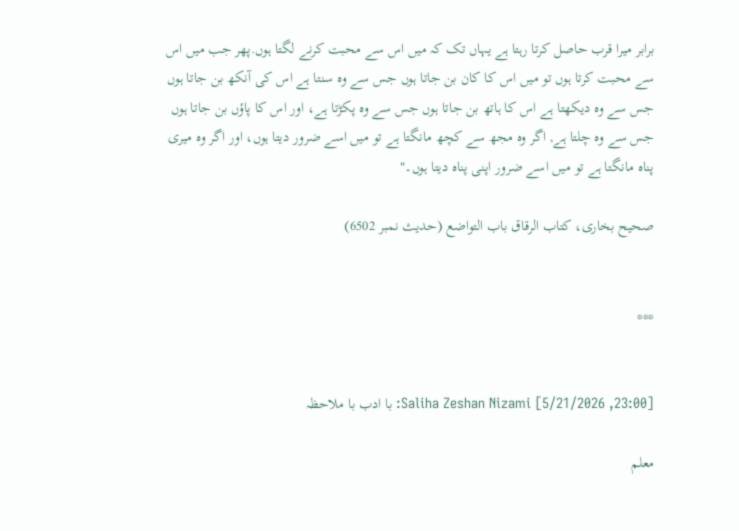برابر میرا قرب حاصل کرتا رہتا ہے یہاں تک کہ میں اس سے محبت کرنے لگتا ہوں.پھر جب میں اس سے محبت کرتا ہوں تو میں اس کا کان بن جاتا ہوں جس سے وہ سنتا ہے اس کی آنکھ بن جاتا ہوں جس سے وہ دیکھتا ہے اس کا ہاتھ بن جاتا ہوں جس سے وہ پکڑتا ہے، اور اس کا پاؤں بن جاتا ہوں جس سے وہ چلتا ہے, اگر وہ مجھ سے کچھ مانگتا ہے تو میں اسے ضرور دیتا ہوں، اور اگر وہ میری پناہ مانگتا ہے تو میں اسے ضرور اپنی پناہ دیتا ہوں۔"

صحیح بخاری، کتاب الرقاق باب التواضع (حدیث نمبر 6502)


***


[23:00, 5/21/2026] Saliha Zeshan Nizami: با ادب با ملاحظہ

معلم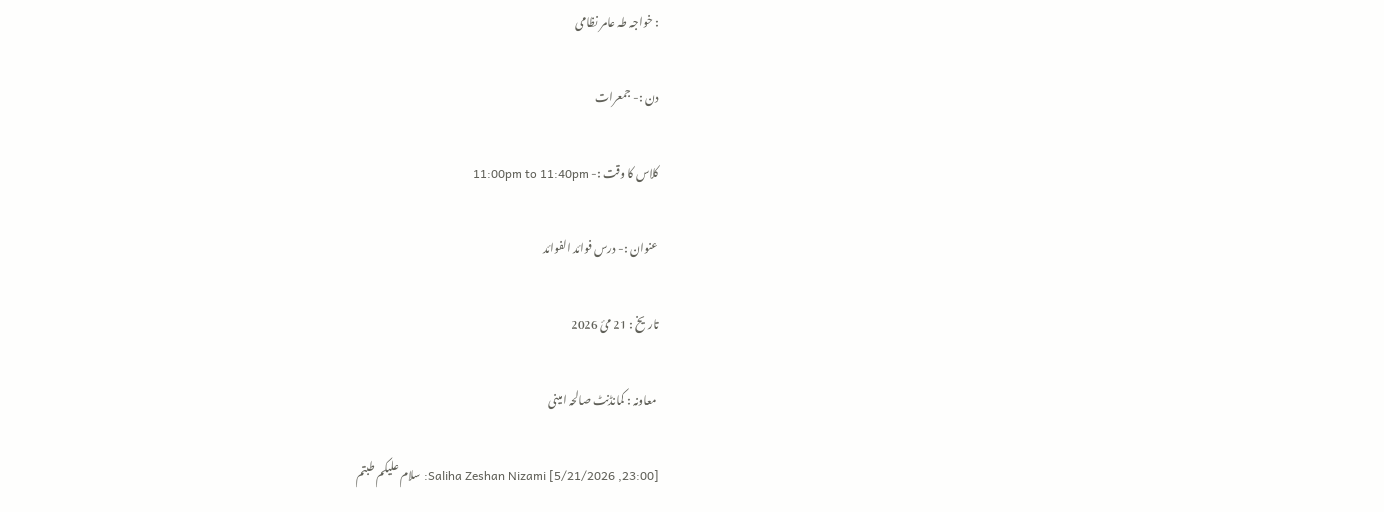: خواجہ طہ عامر نظامی

دن :- جمعرات

کلاس کا وقت :- 11:00pm to 11:40pm

عنوان :- درس فوائد الفوائد

تاریخ : 21 مئ 2026

 معاونہ : کمانڈنٹ صالحہ امینی

[23:00, 5/21/2026] Saliha Zeshan Nizami: سلام علیکم طبتم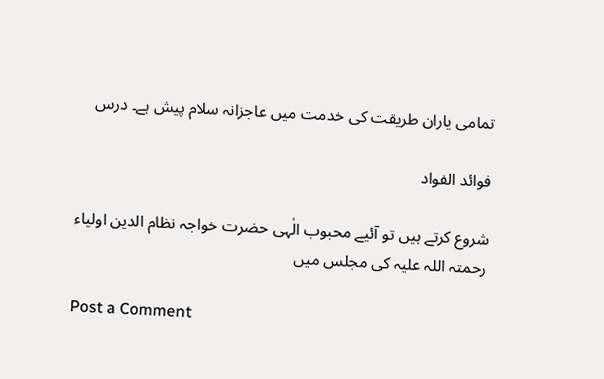تمامی یاران طریقت کی خدمت میں عاجزانہ سلام پیش ہے۔ درس

فوائد الفواد

شروع کرتے ہیں تو آئیے محبوب الٰہی حضرت خواجہ نظام الدین اولیاء رحمتہ اللہ علیہ کی مجلس میں

Post a Comment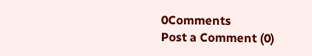0Comments
Post a Comment (0)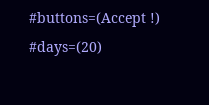#buttons=(Accept !) #days=(20)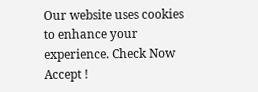Our website uses cookies to enhance your experience. Check Now
Accept !